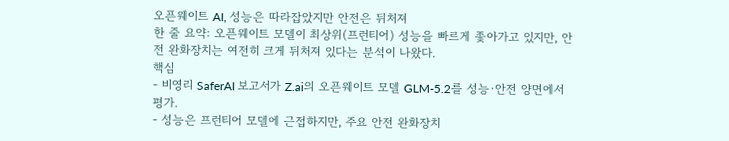오픈웨이트 AI, 성능은 따라잡았지만 안전은 뒤처져
한 줄 요약: 오픈웨이트 모델이 최상위(프런티어) 성능을 빠르게 좇아가고 있지만, 안전 완화장치는 여전히 크게 뒤처져 있다는 분석이 나왔다.
핵심
- 비영리 SaferAI 보고서가 Z.ai의 오픈웨이트 모델 GLM-5.2를 성능·안전 양면에서 평가.
- 성능은 프런티어 모델에 근접하지만, 주요 안전 완화장치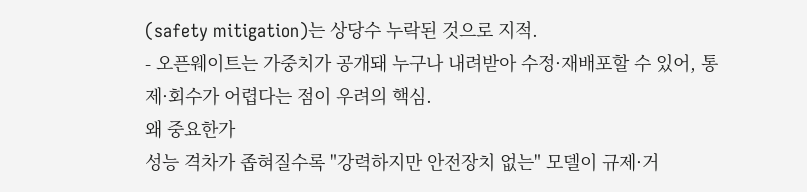(safety mitigation)는 상당수 누락된 것으로 지적.
- 오픈웨이트는 가중치가 공개돼 누구나 내려받아 수정·재배포할 수 있어, 통제·회수가 어렵다는 점이 우려의 핵심.
왜 중요한가
성능 격차가 좁혀질수록 "강력하지만 안전장치 없는" 모델이 규제·거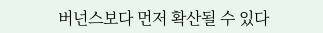버넌스보다 먼저 확산될 수 있다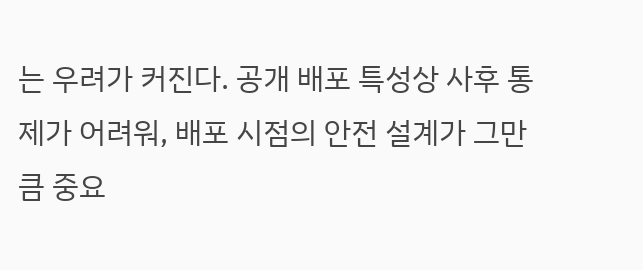는 우려가 커진다. 공개 배포 특성상 사후 통제가 어려워, 배포 시점의 안전 설계가 그만큼 중요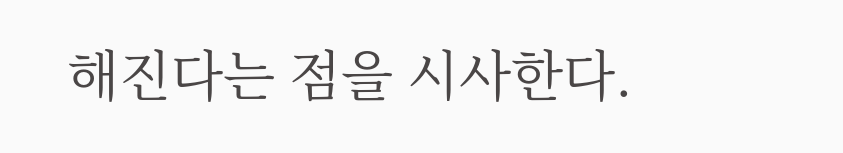해진다는 점을 시사한다.